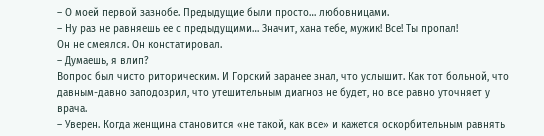– О моей первой зазнобе. Предыдущие были просто… любовницами.
– Ну раз не равняешь ее с предыдущими… Значит, хана тебе, мужик! Все! Ты пропал!
Он не смеялся. Он констатировал.
– Думаешь, я влип?
Вопрос был чисто риторическим. И Горский заранее знал, что услышит. Как тот больной, что давным-давно заподозрил, что утешительным диагноз не будет, но все равно уточняет у врача.
– Уверен. Когда женщина становится «не такой, как все» и кажется оскорбительным равнять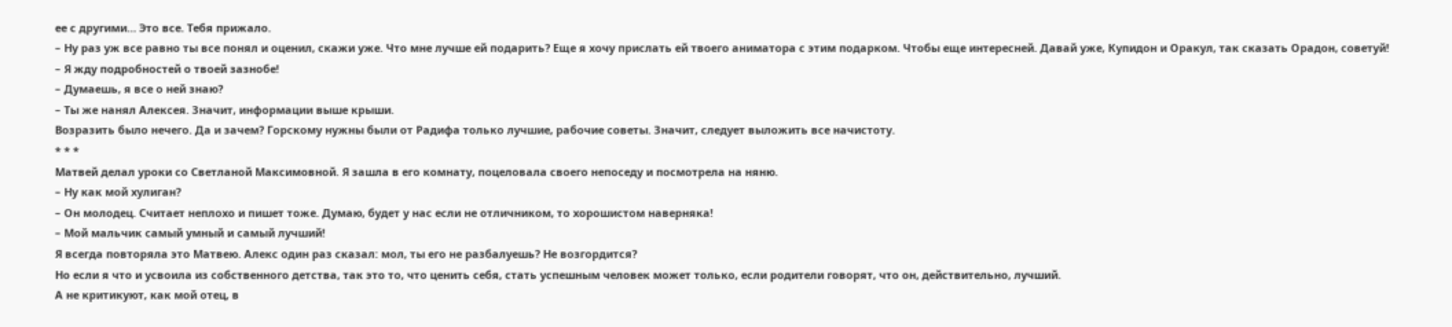ее с другими… Это все. Тебя прижало.
– Ну раз уж все равно ты все понял и оценил, скажи уже. Что мне лучше ей подарить? Еще я хочу прислать ей твоего аниматора с этим подарком. Чтобы еще интересней. Давай уже, Купидон и Оракул, так сказать Орадон, советуй!
– Я жду подробностей о твоей зазнобе!
– Думаешь, я все о ней знаю?
– Ты же нанял Алексея. Значит, информации выше крыши.
Возразить было нечего. Да и зачем? Горскому нужны были от Радифа только лучшие, рабочие советы. Значит, следует выложить все начистоту.
* * *
Матвей делал уроки со Светланой Максимовной. Я зашла в его комнату, поцеловала своего непоседу и посмотрела на няню.
– Ну как мой хулиган?
– Он молодец. Считает неплохо и пишет тоже. Думаю, будет у нас если не отличником, то хорошистом наверняка!
– Мой мальчик самый умный и самый лучший!
Я всегда повторяла это Матвею. Алекс один раз сказал: мол, ты его не разбалуешь? Не возгордится?
Но если я что и усвоила из собственного детства, так это то, что ценить себя, стать успешным человек может только, если родители говорят, что он, действительно, лучший.
А не критикуют, как мой отец, в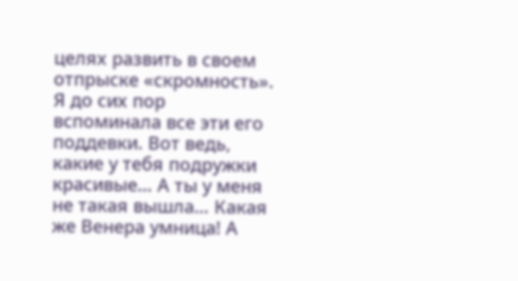целях развить в своем отпрыске «скромность».
Я до сих пор вспоминала все эти его поддевки. Вот ведь, какие у тебя подружки красивые… А ты у меня не такая вышла… Какая же Венера умница! А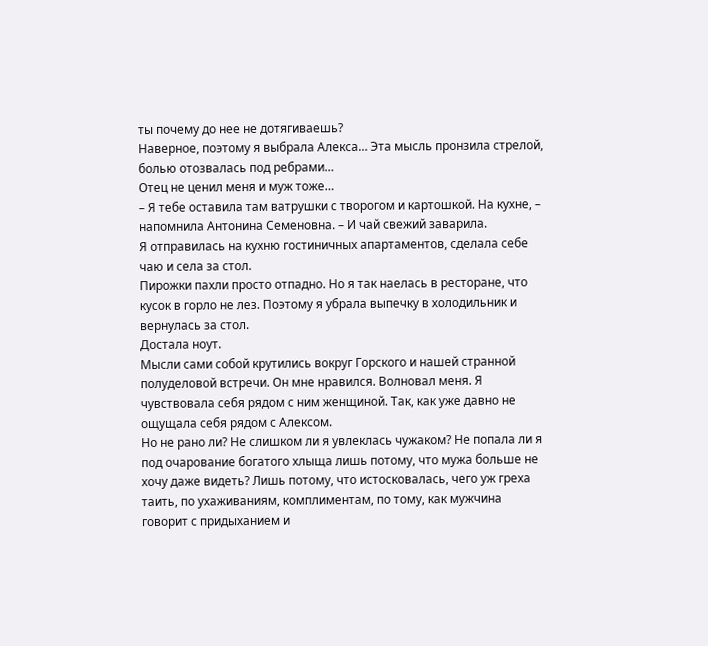ты почему до нее не дотягиваешь?
Наверное, поэтому я выбрала Алекса… Эта мысль пронзила стрелой, болью отозвалась под ребрами…
Отец не ценил меня и муж тоже…
– Я тебе оставила там ватрушки с творогом и картошкой. На кухне, – напомнила Антонина Семеновна. – И чай свежий заварила.
Я отправилась на кухню гостиничных апартаментов, сделала себе чаю и села за стол.
Пирожки пахли просто отпадно. Но я так наелась в ресторане, что кусок в горло не лез. Поэтому я убрала выпечку в холодильник и вернулась за стол.
Достала ноут.
Мысли сами собой крутились вокруг Горского и нашей странной полуделовой встречи. Он мне нравился. Волновал меня. Я чувствовала себя рядом с ним женщиной. Так, как уже давно не ощущала себя рядом с Алексом.
Но не рано ли? Не слишком ли я увлеклась чужаком? Не попала ли я под очарование богатого хлыща лишь потому, что мужа больше не хочу даже видеть? Лишь потому, что истосковалась, чего уж греха таить, по ухаживаниям, комплиментам, по тому, как мужчина говорит с придыханием и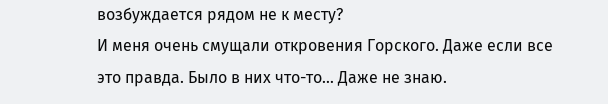возбуждается рядом не к месту?
И меня очень смущали откровения Горского. Даже если все это правда. Было в них что-то… Даже не знаю.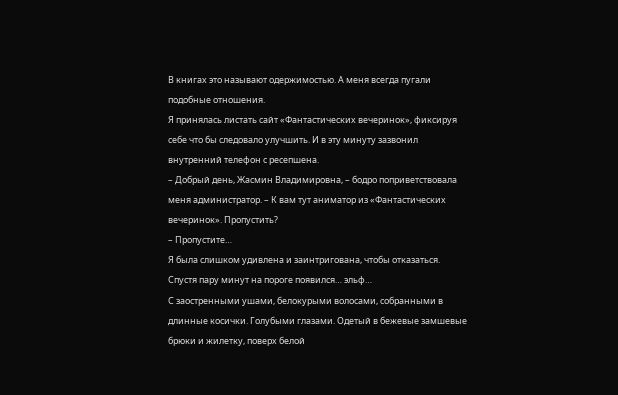В книгах это называют одержимостью. А меня всегда пугали подобные отношения.
Я принялась листать сайт «Фантастических вечеринок», фиксируя себе что бы следовало улучшить. И в эту минуту зазвонил внутренний телефон с ресепшена.
– Добрый день, Жасмин Владимировна, – бодро поприветствовала меня администратор. – К вам тут аниматор из «Фантастических вечеринок». Пропустить?
– Пропустите…
Я была слишком удивлена и заинтригована, чтобы отказаться.
Спустя пару минут на пороге появился… эльф…
С заостренными ушами, белокурыми волосами, собранными в длинные косички. Голубыми глазами. Одетый в бежевые замшевые брюки и жилетку, поверх белой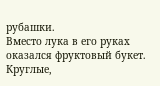рубашки.
Вместо лука в его руках оказался фруктовый букет.
Круглые,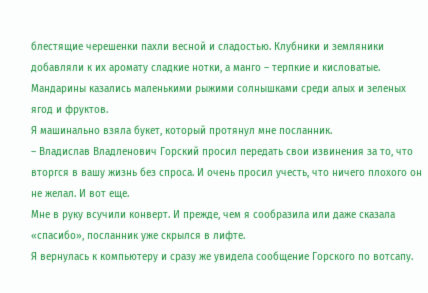блестящие черешенки пахли весной и сладостью. Клубники и земляники добавляли к их аромату сладкие нотки, а манго – терпкие и кисловатые. Мандарины казались маленькими рыжими солнышками среди алых и зеленых ягод и фруктов.
Я машинально взяла букет, который протянул мне посланник.
– Владислав Владленович Горский просил передать свои извинения за то, что вторгся в вашу жизнь без спроса. И очень просил учесть, что ничего плохого он не желал. И вот еще.
Мне в руку всучили конверт. И прежде, чем я сообразила или даже сказала «спасибо», посланник уже скрылся в лифте.
Я вернулась к компьютеру и сразу же увидела сообщение Горского по вотсапу.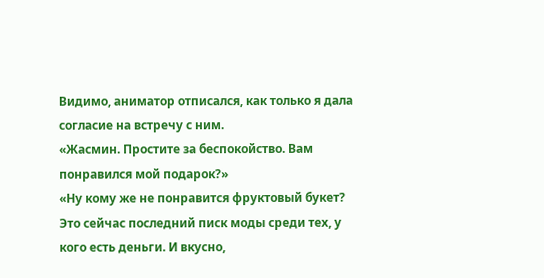Видимо, аниматор отписался, как только я дала согласие на встречу с ним.
«Жасмин. Простите за беспокойство. Вам понравился мой подарок?»
«Ну кому же не понравится фруктовый букет? Это сейчас последний писк моды среди тех, у кого есть деньги. И вкусно,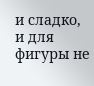и сладко, и для фигуры не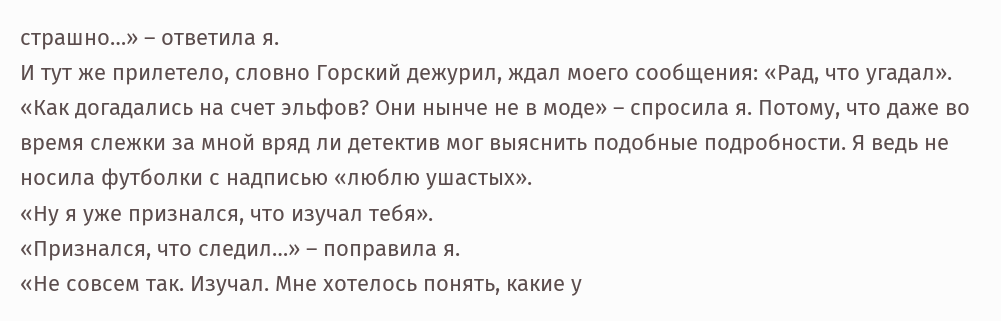страшно…» – ответила я.
И тут же прилетело, словно Горский дежурил, ждал моего сообщения: «Рад, что угадал».
«Как догадались на счет эльфов? Они нынче не в моде» – спросила я. Потому, что даже во время слежки за мной вряд ли детектив мог выяснить подобные подробности. Я ведь не носила футболки с надписью «люблю ушастых».
«Ну я уже признался, что изучал тебя».
«Признался, что следил…» – поправила я.
«Не совсем так. Изучал. Мне хотелось понять, какие у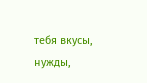тебя вкусы, нужды,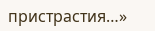пристрастия…»